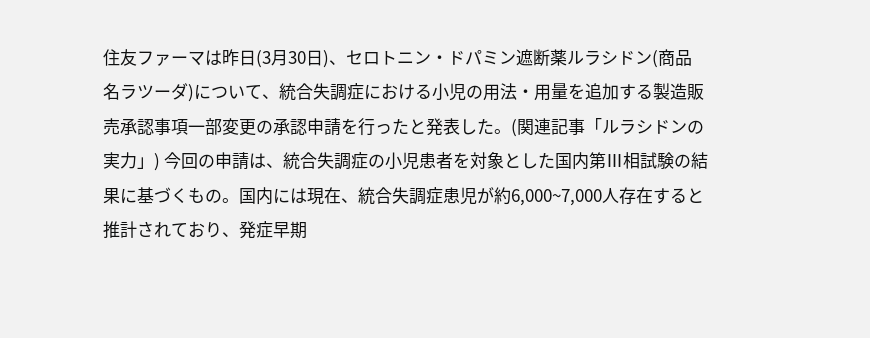住友ファーマは昨日(3月30日)、セロトニン・ドパミン遮断薬ルラシドン(商品名ラツーダ)について、統合失調症における小児の用法・用量を追加する製造販売承認事項一部変更の承認申請を行ったと発表した。(関連記事「ルラシドンの実力」) 今回の申請は、統合失調症の小児患者を対象とした国内第Ⅲ相試験の結果に基づくもの。国内には現在、統合失調症患児が約6,000~7,000人存在すると推計されており、発症早期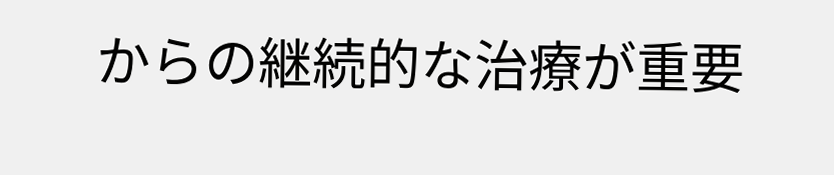からの継続的な治療が重要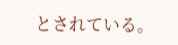とされている。